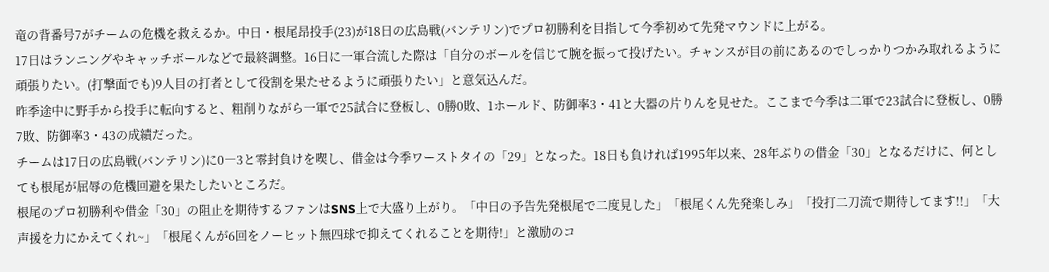竜の背番号7がチームの危機を救えるか。中日・根尾昂投手(23)が18日の広島戦(バンテリン)でプロ初勝利を目指して今季初めて先発マウンドに上がる。
17日はランニングやキャッチボールなどで最終調整。16日に一軍合流した際は「自分のボールを信じて腕を振って投げたい。チャンスが目の前にあるのでしっかりつかみ取れるように頑張りたい。(打撃面でも)9人目の打者として役割を果たせるように頑張りたい」と意気込んだ。
昨季途中に野手から投手に転向すると、粗削りながら一軍で25試合に登板し、0勝0敗、1ホールド、防御率3・41と大器の片りんを見せた。ここまで今季は二軍で23試合に登板し、0勝7敗、防御率3・43の成績だった。
チームは17日の広島戦(バンテリン)に0―3と零封負けを喫し、借金は今季ワーストタイの「29」となった。18日も負ければ1995年以来、28年ぶりの借金「30」となるだけに、何としても根尾が屈辱の危機回避を果たしたいところだ。
根尾のプロ初勝利や借金「30」の阻止を期待するファンはSNS上で大盛り上がり。「中日の予告先発根尾で二度見した」「根尾くん先発楽しみ」「投打二刀流で期待してます!!」「大声援を力にかえてくれ~」「根尾くんが6回をノーヒット無四球で抑えてくれることを期待!」と激励のコ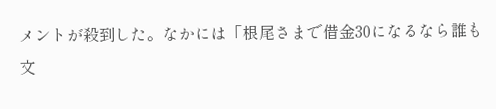メントが殺到した。なかには「根尾さまで借金30になるなら誰も文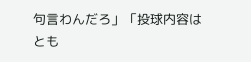句言わんだろ」「投球内容はとも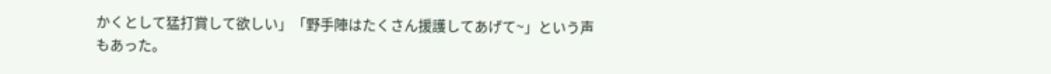かくとして猛打賞して欲しい」「野手陣はたくさん援護してあげて~」という声もあった。